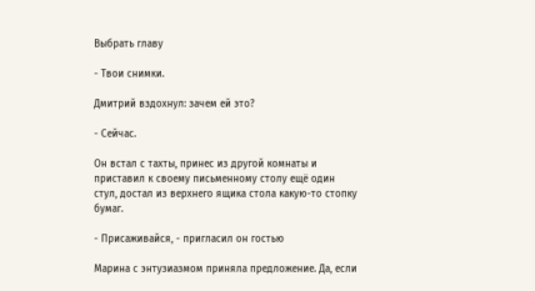Выбрать главу

- Твои снимки.

Дмитрий вздохнул: зачем ей это?

- Сейчас.

Он встал с тахты, принес из другой комнаты и приставил к своему письменному столу ещё один стул, достал из верхнего ящика стола какую-то стопку бумаг.

- Присаживайся, - пригласил он гостью

Марина с энтузиазмом приняла предложение. Да, если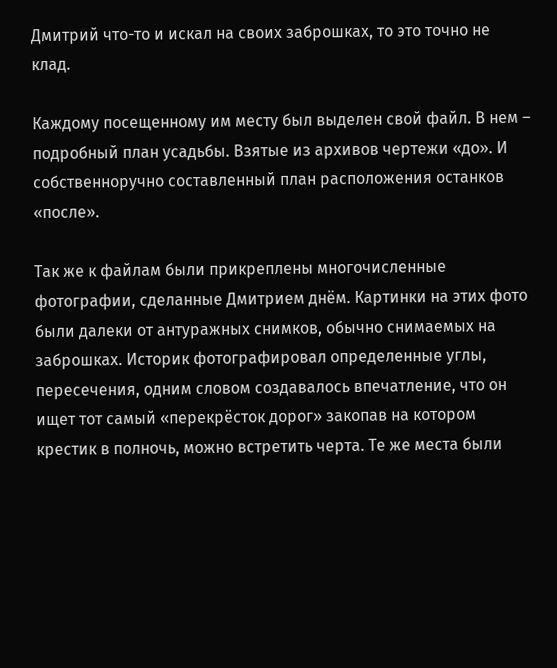Дмитрий что-то и искал на своих заброшках, то это точно не клад.

Каждому посещенному им месту был выделен свой файл. В нем – подробный план усадьбы. Взятые из архивов чертежи «до». И собственноручно составленный план расположения останков «после».

Так же к файлам были прикреплены многочисленные фотографии, сделанные Дмитрием днём. Картинки на этих фото были далеки от антуражных снимков, обычно снимаемых на заброшках. Историк фотографировал определенные углы, пересечения, одним словом создавалось впечатление, что он ищет тот самый «перекрёсток дорог» закопав на котором крестик в полночь, можно встретить черта. Те же места были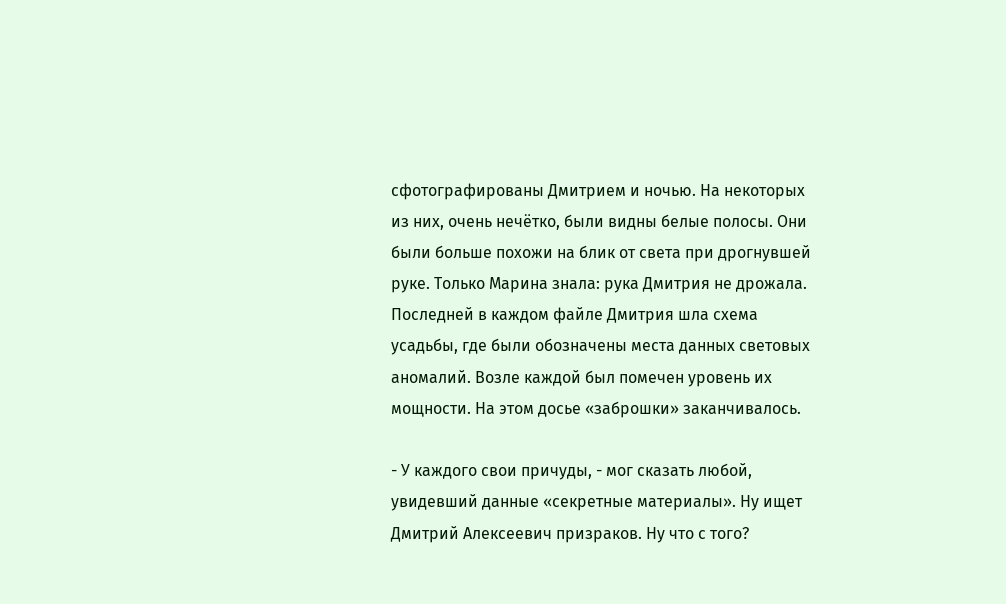сфотографированы Дмитрием и ночью. На некоторых из них, очень нечётко, были видны белые полосы. Они были больше похожи на блик от света при дрогнувшей руке. Только Марина знала: рука Дмитрия не дрожала. Последней в каждом файле Дмитрия шла схема усадьбы, где были обозначены места данных световых аномалий. Возле каждой был помечен уровень их мощности. На этом досье «заброшки» заканчивалось.

- У каждого свои причуды, - мог сказать любой, увидевший данные «секретные материалы». Ну ищет Дмитрий Алексеевич призраков. Ну что с того?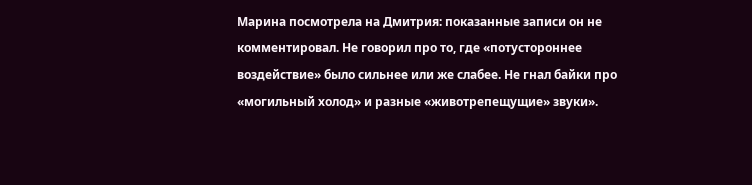Марина посмотрела на Дмитрия: показанные записи он не комментировал. Не говорил про то, где «потустороннее воздействие» было сильнее или же слабее. Не гнал байки про «могильный холод» и разные «животрепещущие» звуки».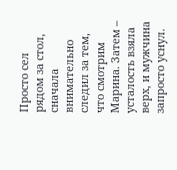Просто сел рядом за стол, сначала внимательно следил за тем, что смотрим Марина. Затем – усталость взяла верх, и мужчина запросто уснул.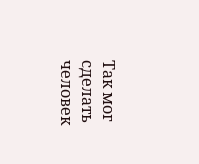Так мог сделать человек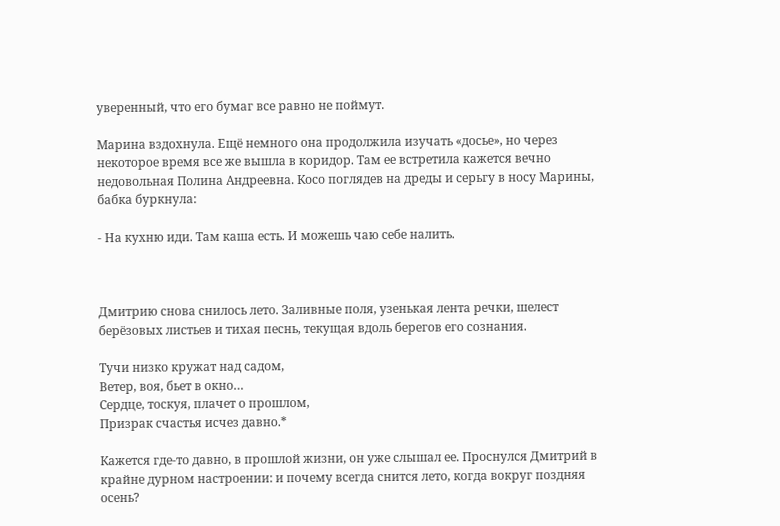уверенный, что его бумаг все равно не поймут.

Марина вздохнула. Ещё немного она продолжила изучать «досье», но через некоторое время все же вышла в коридор. Там ее встретила кажется вечно недовольная Полина Андреевна. Косо поглядев на дреды и серьгу в носу Марины, бабка буркнула:

- На кухню иди. Там каша есть. И можешь чаю себе налить.



Дмитрию снова снилось лето. Заливные поля, узенькая лента речки, шелест берёзовых листьев и тихая песнь, текущая вдоль берегов его сознания.

Тучи низко кружат над садом,
Ветер, воя, бьет в окно…
Сердце, тоскуя, плачет о прошлом,
Призрак счастья исчез давно.*

Кажется где-то давно, в прошлой жизни, он уже слышал ее. Проснулся Дмитрий в крайне дурном настроении: и почему всегда снится лето, когда вокруг поздняя осень?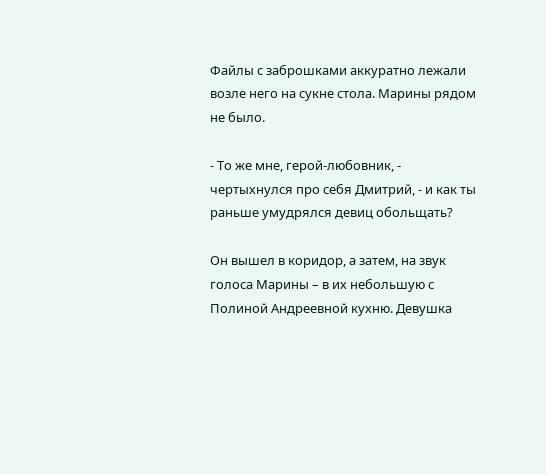Файлы с заброшками аккуратно лежали возле него на сукне стола. Марины рядом не было.

- То же мне, герой-любовник, - чертыхнулся про себя Дмитрий, - и как ты раньше умудрялся девиц обольщать?

Он вышел в коридор, а затем, на звук голоса Марины – в их небольшую с Полиной Андреевной кухню. Девушка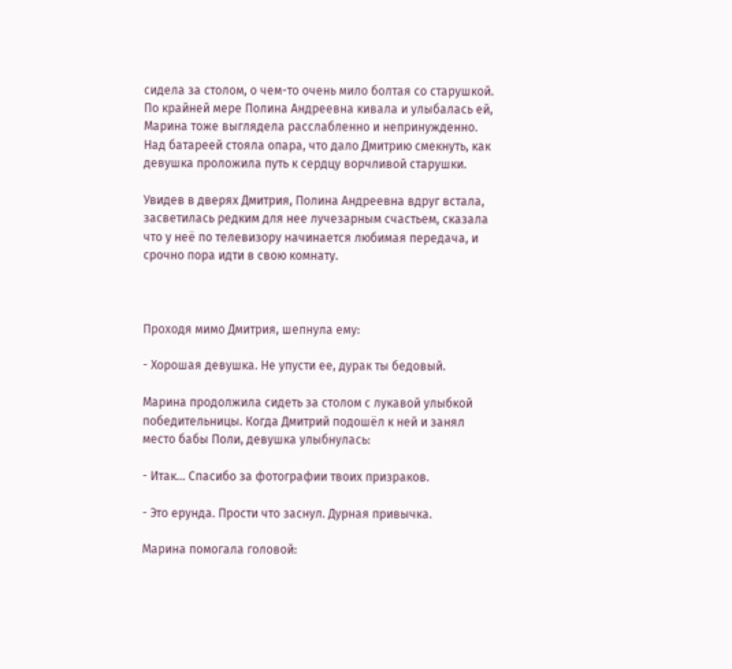сидела за столом, о чем-то очень мило болтая со старушкой. По крайней мере Полина Андреевна кивала и улыбалась ей, Марина тоже выглядела расслабленно и непринужденно. Над батареей стояла опара, что дало Дмитрию смекнуть, как девушка проложила путь к сердцу ворчливой старушки.

Увидев в дверях Дмитрия, Полина Андреевна вдруг встала, засветилась редким для нее лучезарным счастьем, сказала что у неё по телевизору начинается любимая передача, и срочно пора идти в свою комнату.



Проходя мимо Дмитрия, шепнула ему:

- Хорошая девушка. Не упусти ее, дурак ты бедовый.

Марина продолжила сидеть за столом с лукавой улыбкой победительницы. Когда Дмитрий подошёл к ней и занял место бабы Поли, девушка улыбнулась:

- Итак… Спасибо за фотографии твоих призраков.

- Это ерунда. Прости что заснул. Дурная привычка.

Марина помогала головой: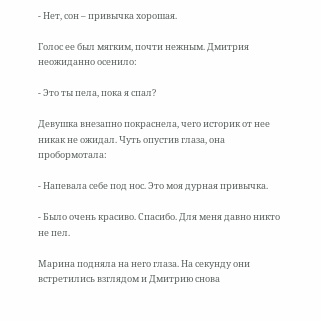- Нет, сон – привычка хорошая.

Голос ее был мягким, почти нежным. Дмитрия неожиданно осенило:

- Это ты пела, пока я спал?

Девушка внезапно покраснела, чего историк от нее никак не ожидал. Чуть опустив глаза, она пробормотала:

- Напевала себе под нос. Это моя дурная привычка.

- Было очень красиво. Спасибо. Для меня давно никто не пел.

Марина подняла на него глаза. На секунду они встретились взглядом и Дмитрию снова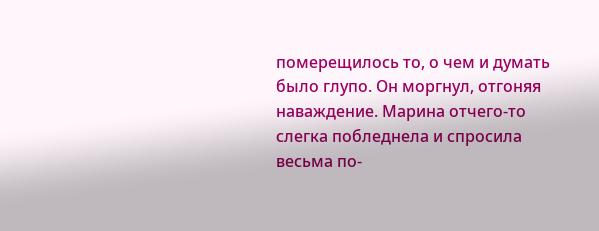померещилось то, о чем и думать было глупо. Он моргнул, отгоняя наваждение. Марина отчего-то слегка побледнела и спросила весьма по-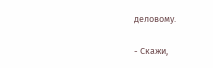деловому.

- Скажи,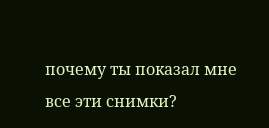почему ты показал мне все эти снимки?